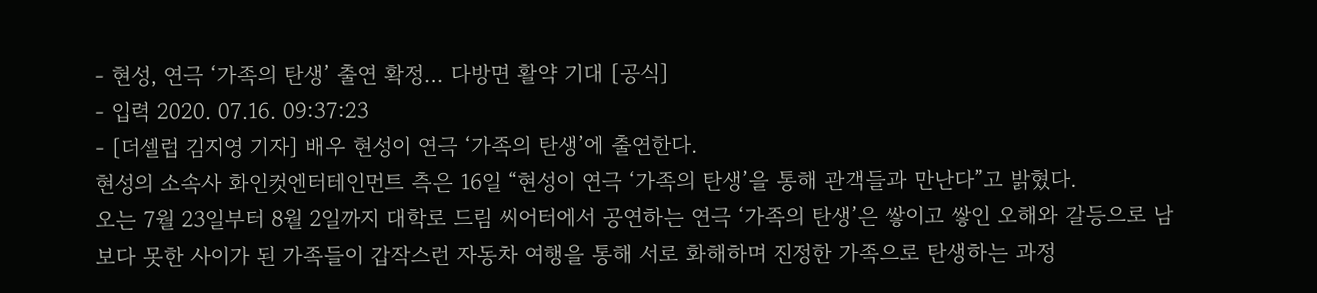- 현성, 연극 ‘가족의 탄생’ 출연 확정… 다방면 활약 기대 [공식]
- 입력 2020. 07.16. 09:37:23
- [더셀럽 김지영 기자] 배우 현성이 연극 ‘가족의 탄생’에 출연한다.
현성의 소속사 화인컷엔터테인먼트 측은 16일 “현성이 연극 ‘가족의 탄생’을 통해 관객들과 만난다”고 밝혔다.
오는 7월 23일부터 8월 2일까지 대학로 드림 씨어터에서 공연하는 연극 ‘가족의 탄생’은 쌓이고 쌓인 오해와 갈등으로 남보다 못한 사이가 된 가족들이 갑작스런 자동차 여행을 통해 서로 화해하며 진정한 가족으로 탄생하는 과정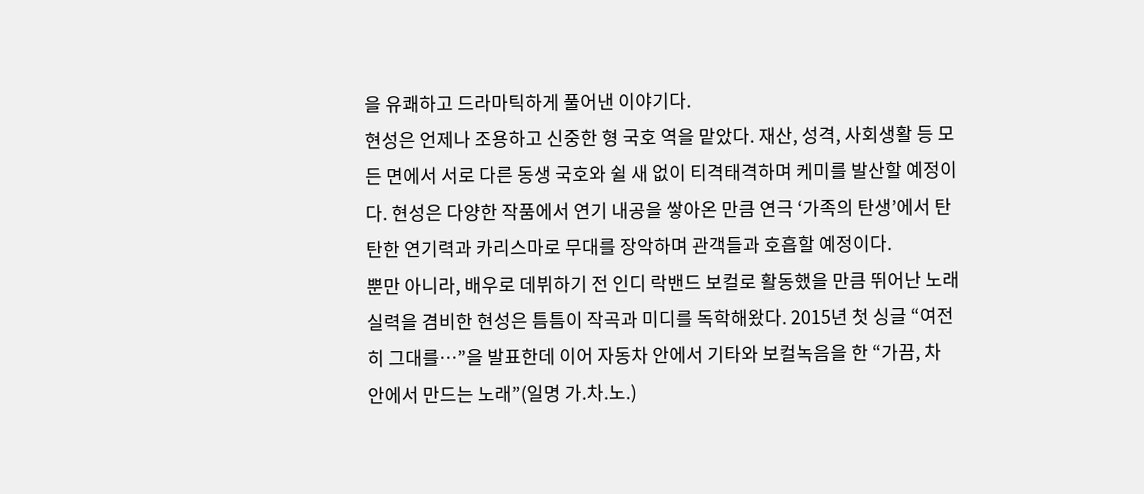을 유쾌하고 드라마틱하게 풀어낸 이야기다.
현성은 언제나 조용하고 신중한 형 국호 역을 맡았다. 재산, 성격, 사회생활 등 모든 면에서 서로 다른 동생 국호와 쉴 새 없이 티격태격하며 케미를 발산할 예정이다. 현성은 다양한 작품에서 연기 내공을 쌓아온 만큼 연극 ‘가족의 탄생’에서 탄탄한 연기력과 카리스마로 무대를 장악하며 관객들과 호흡할 예정이다.
뿐만 아니라, 배우로 데뷔하기 전 인디 락밴드 보컬로 활동했을 만큼 뛰어난 노래 실력을 겸비한 현성은 틈틈이 작곡과 미디를 독학해왔다. 2015년 첫 싱글 “여전히 그대를…”을 발표한데 이어 자동차 안에서 기타와 보컬녹음을 한 “가끔, 차 안에서 만드는 노래”(일명 가.차.노.)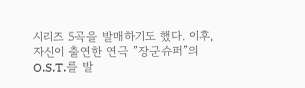시리즈 5곡을 발매하기도 했다. 이후, 자신이 출연한 연극 ”장군슈퍼”의 O.S.T.를 발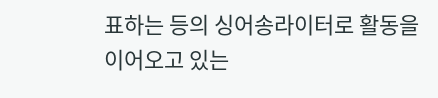표하는 등의 싱어송라이터로 활동을 이어오고 있는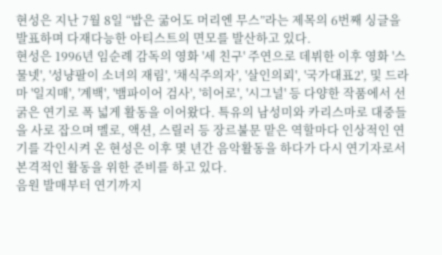현성은 지난 7월 8일 “밥은 굶어도 머리엔 무스”라는 제목의 6번째 싱글을 발표하며 다재다능한 아티스트의 면모를 발산하고 있다.
현성은 1996년 임순례 감독의 영화 '세 친구' 주연으로 데뷔한 이후 영화 '스물넷', '성냥팔이 소녀의 재림', '채식주의자', '살인의뢰', '국가대표2', 및 드라마 '일지매', '계백', '뱀파이어 검사', '히어로', '시그널' 등 다양한 작품에서 선 굵은 연기로 폭 넓게 활동을 이어왔다. 특유의 남성미와 카리스마로 대중들을 사로 잡으며 멜로, 액션, 스릴러 등 장르불문 맡은 역할마다 인상적인 연기를 각인시켜 온 현성은 이후 몇 년간 음악활동을 하다가 다시 연기자로서 본격적인 활동을 위한 준비를 하고 있다.
음원 발매부터 연기까지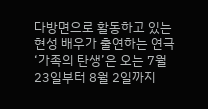다방면으로 활동하고 있는 현성 배우가 출연하는 연극 ‘가족의 탄생’은 오는 7월 23일부터 8월 2일까지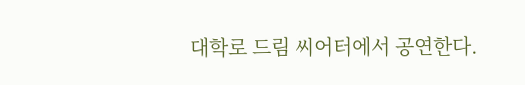대학로 드림 씨어터에서 공연한다.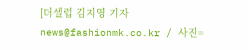[더셀럽 김지영 기자 news@fashionmk.co.kr / 사진=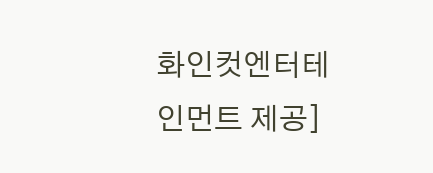화인컷엔터테인먼트 제공]